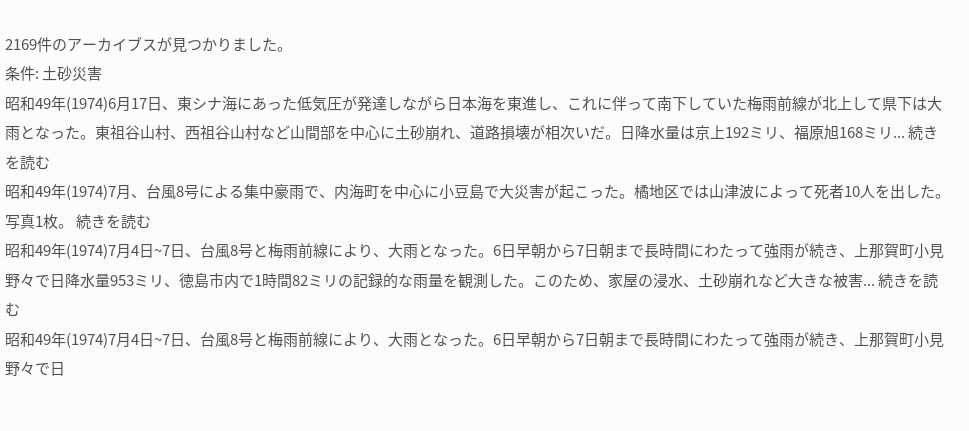2169件のアーカイブスが見つかりました。
条件: 土砂災害
昭和49年(1974)6月17日、東シナ海にあった低気圧が発達しながら日本海を東進し、これに伴って南下していた梅雨前線が北上して県下は大雨となった。東祖谷山村、西祖谷山村など山間部を中心に土砂崩れ、道路損壊が相次いだ。日降水量は京上192ミリ、福原旭168ミリ... 続きを読む
昭和49年(1974)7月、台風8号による集中豪雨で、内海町を中心に小豆島で大災害が起こった。橘地区では山津波によって死者10人を出した。写真1枚。 続きを読む
昭和49年(1974)7月4日~7日、台風8号と梅雨前線により、大雨となった。6日早朝から7日朝まで長時間にわたって強雨が続き、上那賀町小見野々で日降水量953ミリ、徳島市内で1時間82ミリの記録的な雨量を観測した。このため、家屋の浸水、土砂崩れなど大きな被害... 続きを読む
昭和49年(1974)7月4日~7日、台風8号と梅雨前線により、大雨となった。6日早朝から7日朝まで長時間にわたって強雨が続き、上那賀町小見野々で日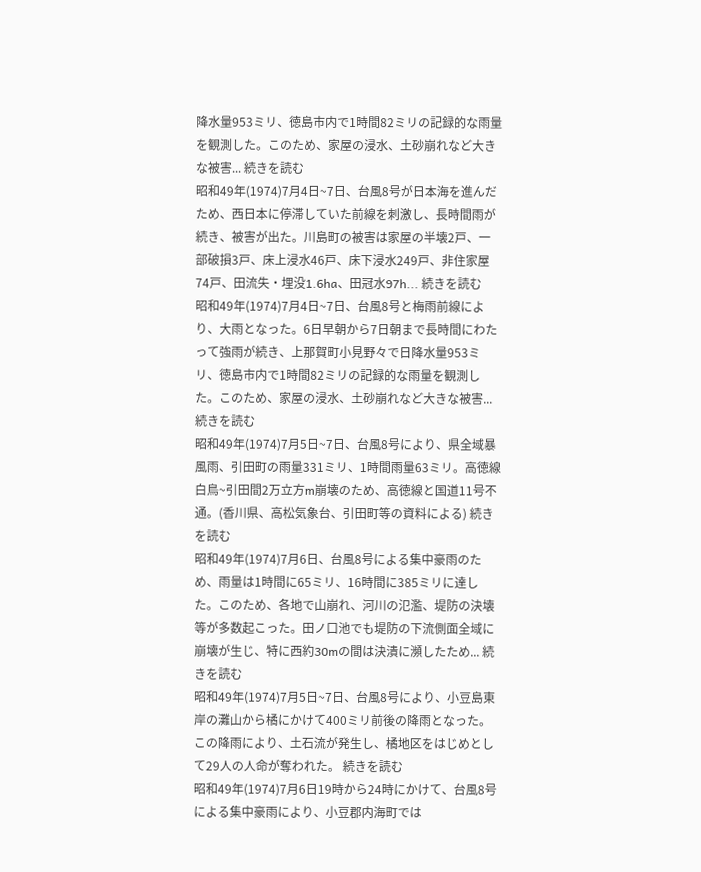降水量953ミリ、徳島市内で1時間82ミリの記録的な雨量を観測した。このため、家屋の浸水、土砂崩れなど大きな被害... 続きを読む
昭和49年(1974)7月4日~7日、台風8号が日本海を進んだため、西日本に停滞していた前線を刺激し、長時間雨が続き、被害が出た。川島町の被害は家屋の半壊2戸、一部破損3戸、床上浸水46戸、床下浸水249戸、非住家屋74戸、田流失・埋没1.6ha、田冠水97h... 続きを読む
昭和49年(1974)7月4日~7日、台風8号と梅雨前線により、大雨となった。6日早朝から7日朝まで長時間にわたって強雨が続き、上那賀町小見野々で日降水量953ミリ、徳島市内で1時間82ミリの記録的な雨量を観測した。このため、家屋の浸水、土砂崩れなど大きな被害... 続きを読む
昭和49年(1974)7月5日~7日、台風8号により、県全域暴風雨、引田町の雨量331ミリ、1時間雨量63ミリ。高徳線白鳥~引田間2万立方m崩壊のため、高徳線と国道11号不通。(香川県、高松気象台、引田町等の資料による) 続きを読む
昭和49年(1974)7月6日、台風8号による集中豪雨のため、雨量は1時間に65ミリ、16時間に385ミリに達した。このため、各地で山崩れ、河川の氾濫、堤防の決壊等が多数起こった。田ノ口池でも堤防の下流側面全域に崩壊が生じ、特に西約30mの間は決潰に瀕したため... 続きを読む
昭和49年(1974)7月5日~7日、台風8号により、小豆島東岸の灘山から橘にかけて400ミリ前後の降雨となった。この降雨により、土石流が発生し、橘地区をはじめとして29人の人命が奪われた。 続きを読む
昭和49年(1974)7月6日19時から24時にかけて、台風8号による集中豪雨により、小豆郡内海町では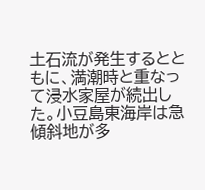土石流が発生するとともに、満潮時と重なって浸水家屋が続出した。小豆島東海岸は急傾斜地が多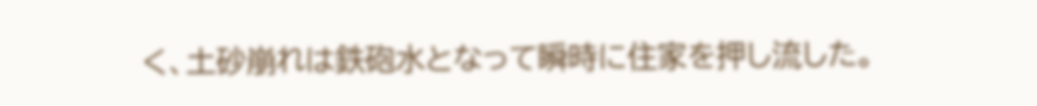く、土砂崩れは鉄砲水となって瞬時に住家を押し流した。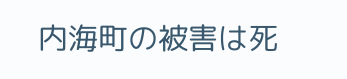内海町の被害は死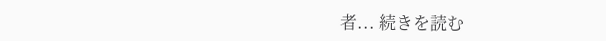者... 続きを読む